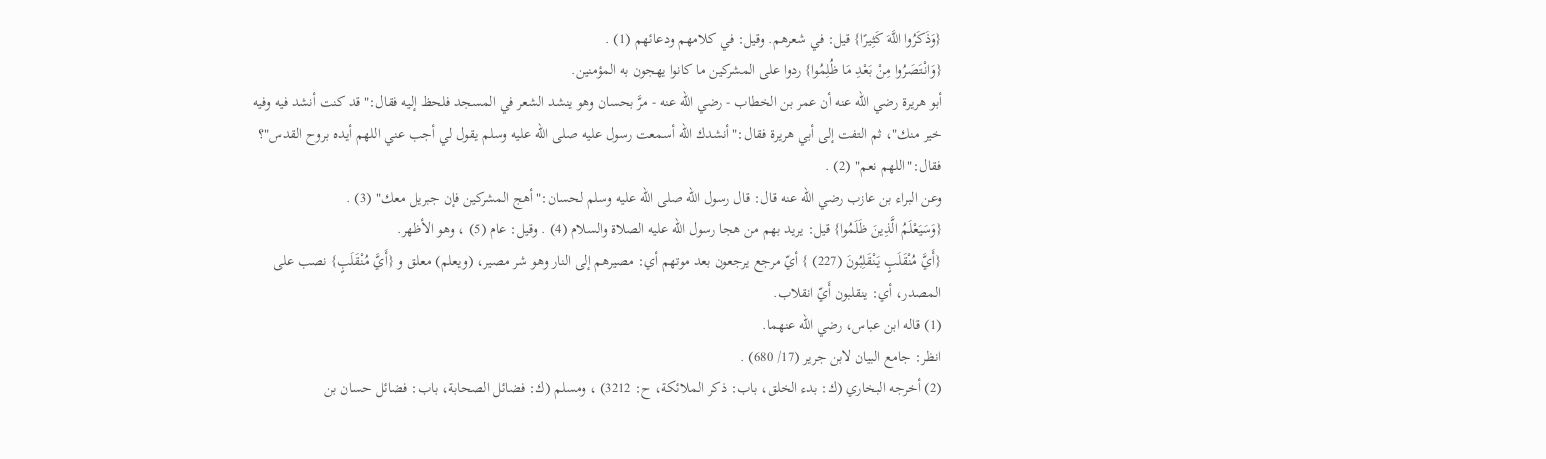{وَذَكَرُوا اللَّهَ كَثِيرًا} قيل: في شعرهم. وقيل: في كلامهم ودعائهم (1) .
{وَانْتَصَرُوا مِنْ بَعْدِ مَا ظُلِمُوا} ردوا على المشركين ما كانوا يهجون به المؤمنين.
أبو هريرة رضي الله عنه أن عمر بن الخطاب - رضي الله عنه - مرَّ بحسان وهو ينشد الشعر في المسجد فلحظ إليه فقال:"قد كنت أنشد فيه وفيه خير منك"، ثم التفت إلى أبي هريرة فقال:"أنشدك الله أسمعت رسول عليه صلى الله عليه وسلم يقول لي أجب عني اللهم أيده بروح القدس"؟ فقال:"اللهم نعم" (2) .
وعن البراء بن عازب رضي الله عنه قال: قال رسول الله صلى الله عليه وسلم لحسان:"أهج المشركين فإن جبريل معك" (3) .
{وَسَيَعْلَمُ الَّذِينَ ظَلَمُوا} قيل: يريد بهم من هجا رسول الله عليه الصلاة والسلام (4) . وقيل: عام (5) ، وهو الأظهر.
{أَيَّ مُنْقَلَبٍ يَنْقَلِبُونَ (227) } أيّ مرجع يرجعون بعد موتهم أي: مصيرهم إلى النار وهو شر مصير، (ويعلم) معلق و {أَيَّ مُنْقَلَبٍ} نصب على المصدر، أي: ينقلبون أَيّ انقلاب.
(1) قاله ابن عباس، رضي الله عنهما.
انظر: جامع البيان لابن جرير (17/ 680) .
(2) أخرجه البخاري (ك: بدء الخلق، باب: ذكر الملائكة، ح: 3212) ، ومسلم (ك: فضائل الصحابة، باب: فضائل حسان بن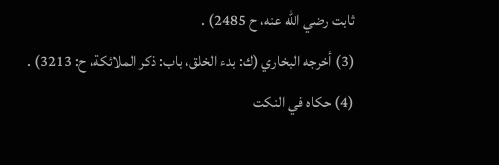ثابت رضي الله عنه، ح 2485) .
(3) أخرجه البخاري (ك: بدء الخلق، باب: ذكر الملائكة، ح: 3213) .
(4) حكاه في النكت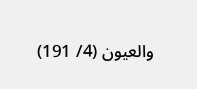والعيون (4/ 191)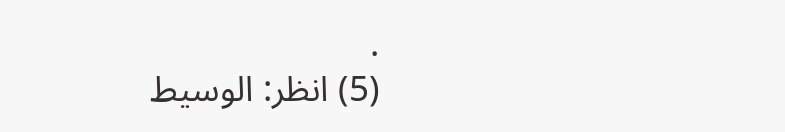.
(5) انظر: الوسيط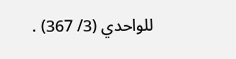للواحدي (3/ 367) .